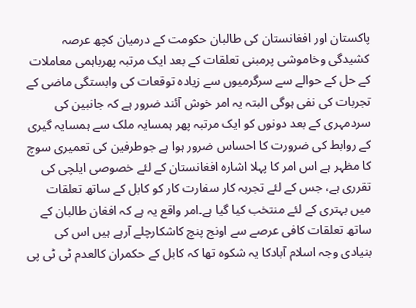پاکستان اور افغانستان کی طالبان حکومت کے درمیان کچھ عرصہ کشیدگی وخاموشی پرمبنی تعلقات کے بعد ایک مرتبہ پھرباہمی معاملات کے حل کے حوالے سے سرگرمیوں سے زیادہ توقعات کی وابستگی ماضی کے تجربات کی نفی ہوگی البتہ یہ امر خوش آئند ضرور ہے کہ جانبین کی سردمہری کے بعد دونوں کو ایک مرتبہ پھر ہمسایہ ملک سے ہمسایہ گیری کے روابط کی ضرورت کا احساس ضرور ہوا ہے جوطرفین کی تعمیری سوچ کا مظہر ہے اس امر کا پہلا اشارہ افغانستان کے لئے خصوصی ایلچی کی تقرری ہے، جس کے لئے تجربہ کار سفارت کار کو کابل کے ساتھ تعلقات میں بہتری کے لئے منتخب کیا گیا ہے۔امر واقع یہ ہے کہ افغان طالبان کے ساتھ تعلقات کافی عرصے سے اونج پنچ کاشکارچلے آرہے ہیں اس کی بنیادی وجہ اسلام آبادکا یہ شکوہ تھا کہ کابل کے حکمران کالعدم ٹی ٹی پی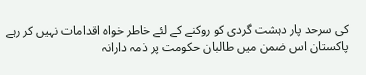کی سرحد پار دہشت گردی کو روکنے کے لئے خاطر خواہ اقدامات نہیں کر رہے پاکستان اس ضمن میں طالبان حکومت پر ذمہ دارانہ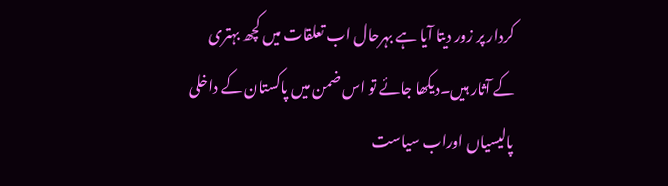کردار پر زور دیتا آیا ہے بہرحال اب تعلقات میں کچھ بہتری کے آثار ہیں۔دیکھا جائے تو اس ضمن میں پاکستان کے داخلی پالیسیاں اوراب سیاست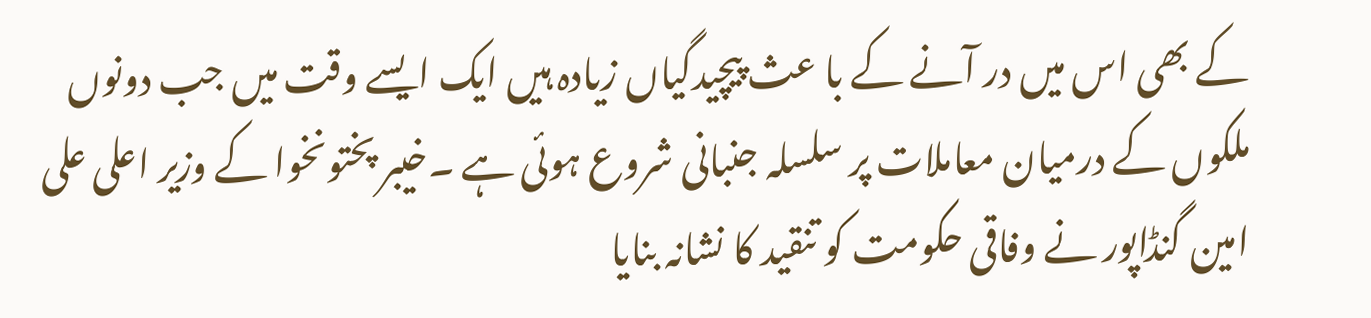کے بھی اس میں در آنے کے با عث پیچیدگیاں زیادہ ہیں ایک ایسے وقت میں جب دونوں ملکوں کے درمیان معاملات پر سلسلہ جنبانی شروع ہوئی ہے ۔خیبر پختونخوا کے وزیر اعلی علی امین گنڈاپور نے وفاقی حکومت کو تنقید کا نشانہ بنایا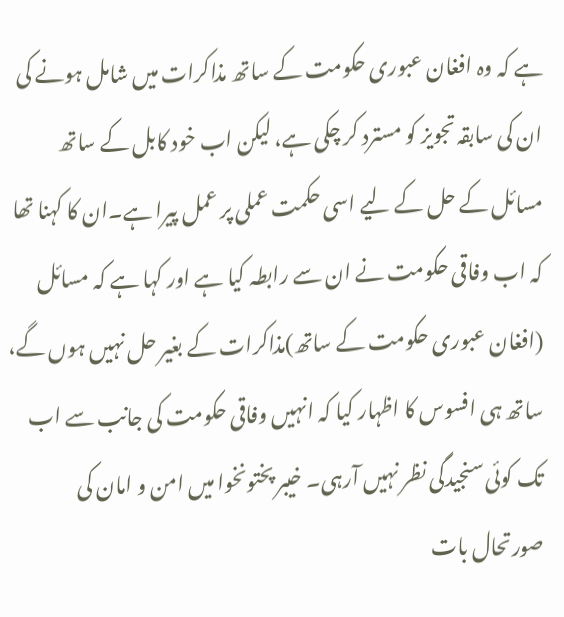ہے کہ وہ افغان عبوری حکومت کے ساتھ مذاکرات میں شامل ہونے کی ان کی سابقہ تجویز کو مسترد کر چکی ہے، لیکن اب خود کابل کے ساتھ مسائل کے حل کے لیے اسی حکمت عملی پر عمل پیرا ہے۔ان کا کہنا تھا کہ اب وفاقی حکومت نے ان سے رابطہ کیا ہے اور کہا ہے کہ مسائل (افغان عبوری حکومت کے ساتھ)مذاکرات کے بغیر حل نہیں ہوں گے، ساتھ ہی افسوس کا اظہار کیا کہ انہیں وفاقی حکومت کی جانب سے اب تک کوئی سنجیدگی نظر نہیں آرہی۔ خیبر پختونخوا میں امن و امان کی صورتحال بات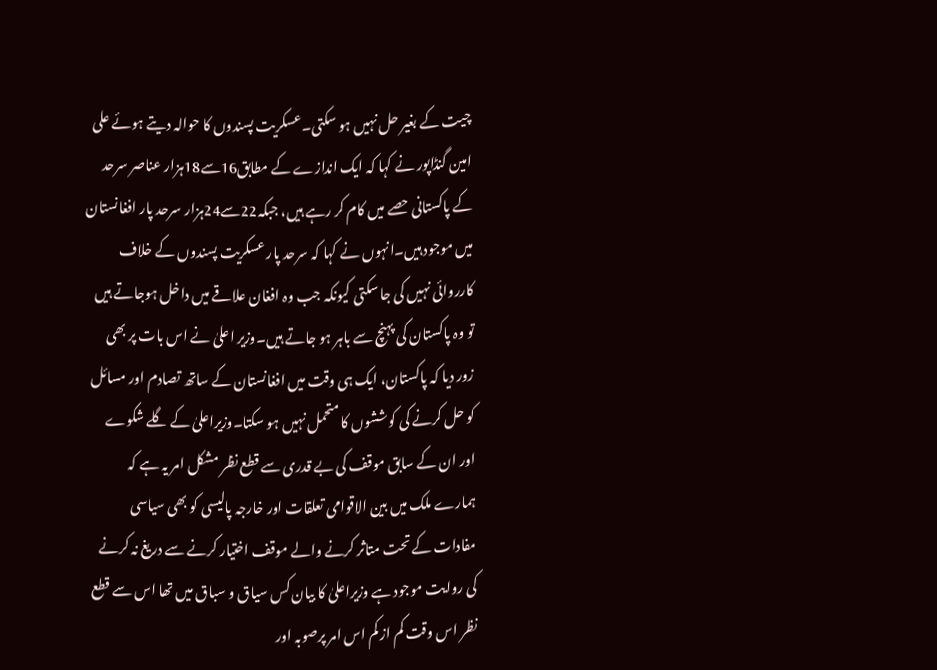چیت کے بغیر حل نہیں ہو سکتی۔عسکریت پسندوں کا حوالہ دیتے ہوئے علی امین گنڈاپور نے کہا کہ ایک اندازے کے مطابق16سے18ہزار عناصر سرحد کے پاکستانی حصے میں کام کر رہے ہیں، جبکہ22سے24ہزار سرحد پار افغانستان میں موجود ہیں۔انہوں نے کہا کہ سرحد پار عسکریت پسندوں کے خلاف کارروائی نہیں کی جا سکتی کیونکہ جب وہ افغان علاقے میں داخل ہوجاتے ہیں تو وہ پاکستان کی پہنچ سے باہر ہو جاتے ہیں۔وزیر اعلیٰ نے اس بات پر بھی زور دیا کہ پاکستان، ایک ہی وقت میں افغانستان کے ساتھ تصادم اور مسائل کو حل کرنے کی کوششوں کا متحمل نہیں ہو سکتا۔وزیراعلیٰ کے گلے شکوے اور ان کے سابق موقف کی بے قدری سے قطع نظر مشکل امر یہ ہے کہ ہمارے ملک میں بین الاقوامی تعلقات اور خارجہ پالیسی کو بھی سیاسی مفادات کے تحت متاثر کرنے والے موقف اختیار کرنے سے دریغ نہ کرنے کی روایت موجود ہے وزیراعلیٰ کا بیان کس سیاق و سباق میں تھا اس سے قطع نظر اس وقت کم از کم اس امر پرصوبہ اور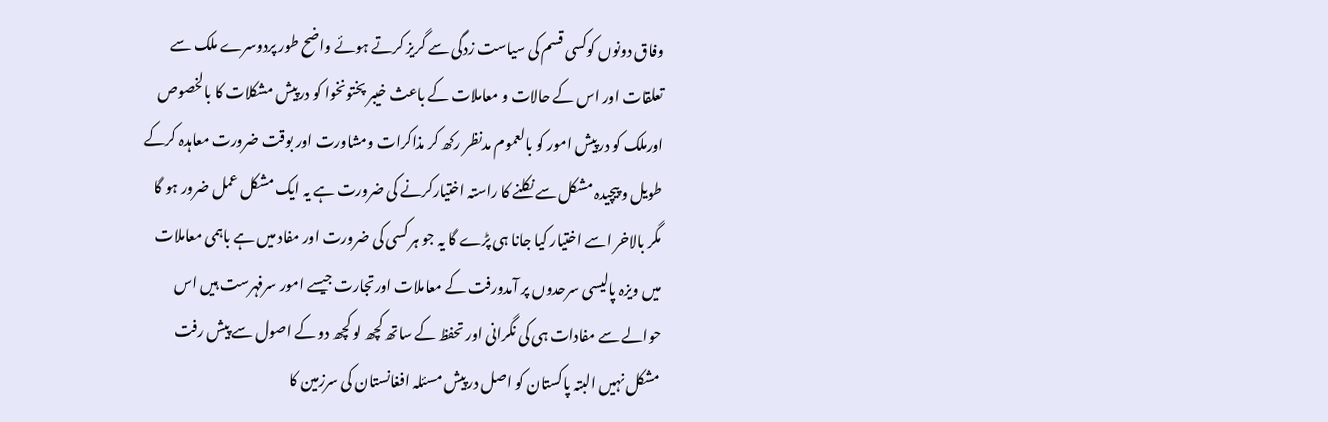وفاق دونوں کوکسی قسم کی سیاست زدگی سے گریز کرتے ہوئے واضح طور پردوسرے ملک سے تعلقات اور اس کے حالات و معاملات کے باعث خیبر پختونخوا کو درپیش مشکلات کا بالخصوص اورملک کو درپیش امور کو بالعموم مدنظر رکھ کر مذاکرات ومشاورت اور بوقت ضرورت معاہدہ کرکے طویل و پیچیدہ مشکل سے نکلنے کا راستہ اختیارکرنے کی ضرورت ہے یہ ایک مشکل عمل ضرور ہو گا مگر بالاخر اسے اختیار کیا جانا ہی پڑے گا یہ جو ہر کسی کی ضرورت اور مفاد میں ہے باہمی معاملات میں ویزہ پالیسی سرحدوں پر آمدورفت کے معاملات اورتجارت جیسے امور سرفہرست ہیں اس حوالے سے مفادات ہی کی نگرانی اور تحفظ کے ساتھ کچھ لو کچھ دو کے اصول سے پیش رفت مشکل نہیں البتہ پاکستان کو اصل درپیش مسئلہ افغانستان کی سرزمین کا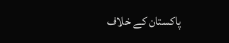پاکستان کے خلاف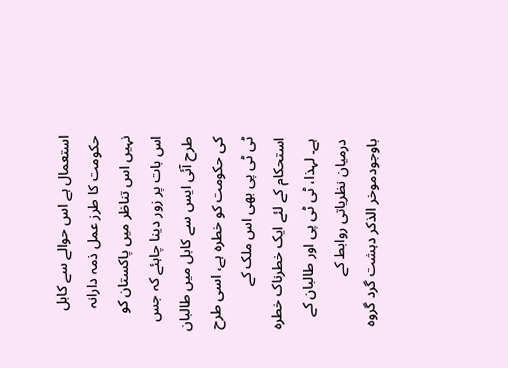استعمال ہے اس حوالے سے کابل حکومت کا طرز عمل ذمہ دارانہ نہیں اس تناظر میں پاکستان کو اس بات پر زور دینا چاہئے کہ جس طرح آئی ایس سے کابل میں طالبان کی حکومت کو خطرہ ہے، اسی طرح ٹی ٹی پی بھی اس ملک کے استحکام کے لئے ایک خطرناک خطرہ ہے۔ لہذا، ٹی ٹی پی اور طالبان کے درمیان نظریاتی روابط کے باوجودموخر الذکر دہشت گرد گروہ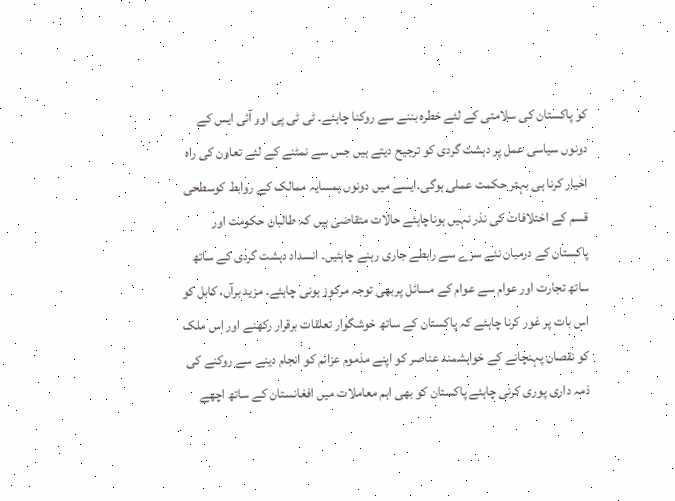کو پاکستان کی سلامتی کے لئے خطرہ بننے سے روکنا چاہئے۔ ٹی ٹی پی اور آئی ایس کے دونوں سیاسی عمل پر دہشت گردی کو ترجیح دیتے ہیں جس سے نمٹنے کے لئے تعاون کی راہ اخٰیار کرنا ہی بہتر حکمت عملی ہوگی۔ایسے میں دونوں ہمسایہ ممالک کے روابط کوسطحی قسم کے اختلافات کی نذر نہیں ہوناچاہئے حالات متقاضی ہیں کہ طالبان حکومت اور پاکستان کے درمیان نئے سرے سے رابطے جاری رہنے چاہئیں۔ انسداد دہشت گردی کے ساتھ ساتھ تجارت اور عوام سے عوام کے مسائل پربھی توجہ مرکوز ہونی چاہئے۔ مزید برآں، کابل کو اس بات پر غور کرنا چاہئے کہ پاکستان کے ساتھ خوشگوار تعلقات برقرار رکھنے اور اس ملک کو نقصان پہنچانے کے خواہشمند عناصر کو اپنے مذموم عزائم کو انجام دینے سے روکنے کی ذمہ داری پوری کرنی چاہئے پاکستان کو بھی اہم معاملات میں افغانستان کے ساتھ اچھے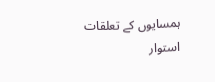ہمسایوں کے تعلقات استوار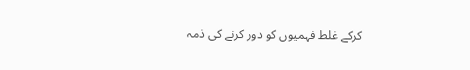کرکے غلط فہمیوں کو دور کرنے کی ذمہ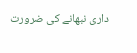داری نبھانے کی ضرورت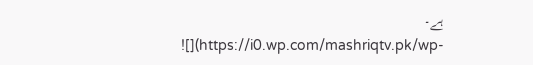ہے۔
![](https://i0.wp.com/mashriqtv.pk/wp-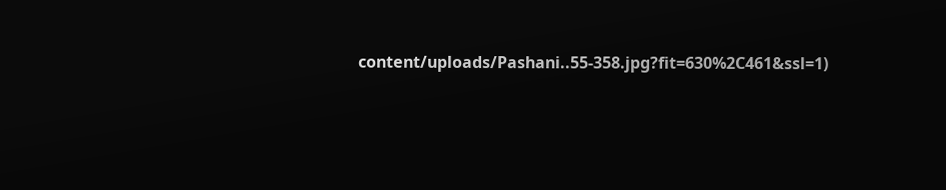content/uploads/Pashani..55-358.jpg?fit=630%2C461&ssl=1)